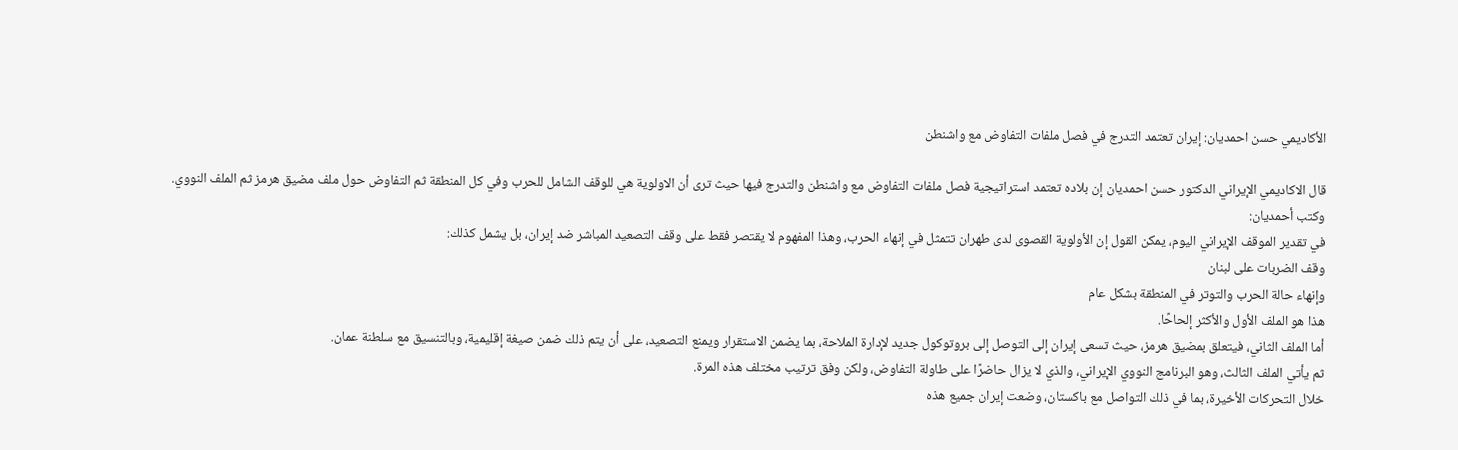الأكاديمي حسن احمديان: إيران تعتمد التدرج في فصل ملفات التفاوض مع واشنطن

قال الاكاديمي الإيراني الدكتور حسن احمديان إن بلاده تعتمد استراتيجية فصل ملفات التفاوض مع واشنطن والتدرج فيها حيث ترى أن الاولوية هي للوقف الشامل للحرب وفي كل المنطقة ثم التفاوض حول ملف مضيق هرمز ثم الملف النووي.
وكتب أحمديان:
في تقدير الموقف الإيراني اليوم، يمكن القول إن الأولوية القصوى لدى طهران تتمثل في إنهاء الحرب، وهذا المفهوم لا يقتصر فقط على وقف التصعيد المباشر ضد إيران، بل يشمل كذلك:
وقف الضربات على لبنان
وإنهاء حالة الحرب والتوتر في المنطقة بشكل عام
هذا هو الملف الأول والأكثر إلحاحًا.
أما الملف الثاني، فيتعلق بمضيق هرمز، حيث تسعى إيران إلى التوصل إلى بروتوكول جديد لإدارة الملاحة، بما يضمن الاستقرار ويمنع التصعيد، على أن يتم ذلك ضمن صيغة إقليمية، وبالتنسيق مع سلطنة عمان.
ثم يأتي الملف الثالث، وهو البرنامج النووي الإيراني، والذي لا يزال حاضرًا على طاولة التفاوض، ولكن وفق ترتيب مختلف هذه المرة.
خلال التحركات الأخيرة، بما في ذلك التواصل مع باكستان، وضعت إيران جميع هذه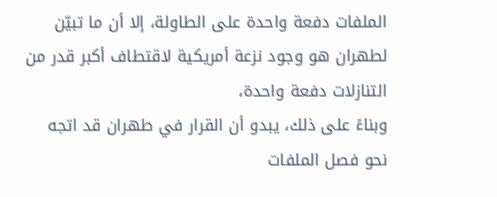الملفات دفعة واحدة على الطاولة، إلا أن ما تبيّن لطهران هو وجود نزعة أمريكية لاقتطاف أكبر قدر من التنازلات دفعة واحدة،
وبناءً على ذلك، يبدو أن القرار في طهران قد اتجه نحو فصل الملفات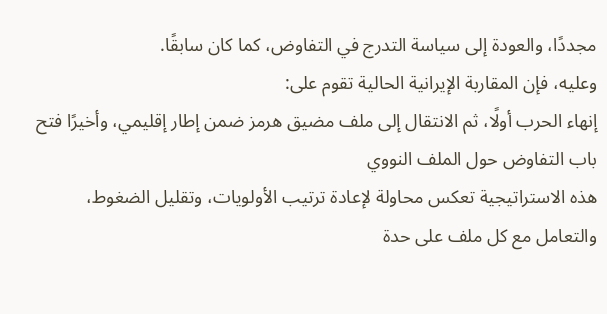مجددًا، والعودة إلى سياسة التدرج في التفاوض، كما كان سابقًا.
وعليه، فإن المقاربة الإيرانية الحالية تقوم على:
إنهاء الحرب أولًا، ثم الانتقال إلى ملف مضيق هرمز ضمن إطار إقليمي، وأخيرًا فتح باب التفاوض حول الملف النووي
هذه الاستراتيجية تعكس محاولة لإعادة ترتيب الأولويات، وتقليل الضغوط، والتعامل مع كل ملف على حدة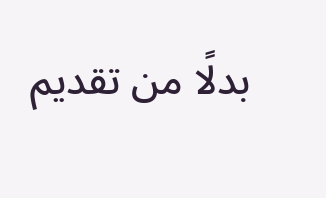بدلًا من تقديم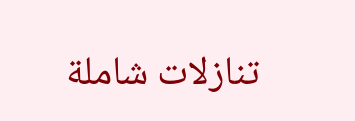تنازلات شاملة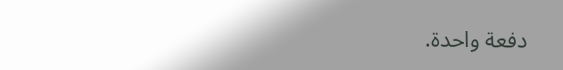دفعة واحدة.